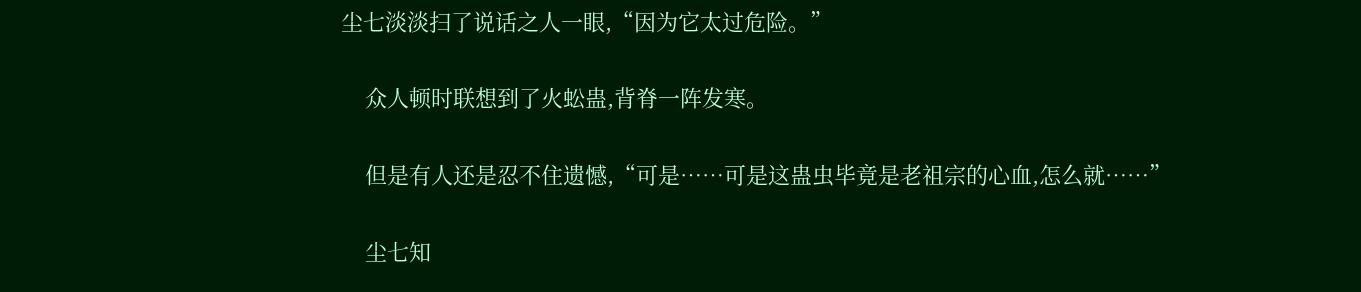尘七淡淡扫了说话之人一眼,“因为它太过危险。”

    众人顿时联想到了火蚣蛊,背脊一阵发寒。

    但是有人还是忍不住遗憾,“可是……可是这蛊虫毕竟是老祖宗的心血,怎么就……”

    尘七知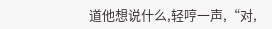道他想说什么,轻哼一声,“对,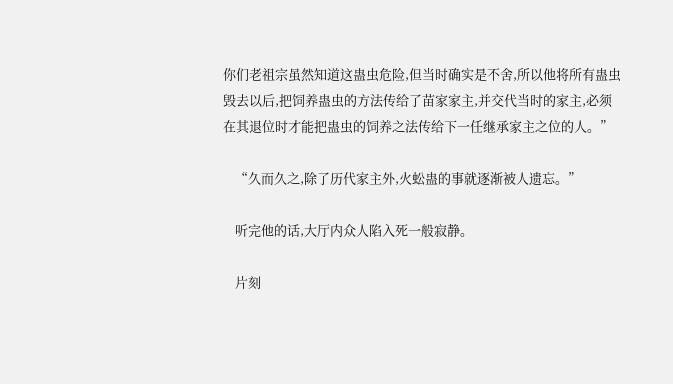你们老祖宗虽然知道这蛊虫危险,但当时确实是不舍,所以他将所有蛊虫毁去以后,把饲养蛊虫的方法传给了苗家家主,并交代当时的家主,必须在其退位时才能把蛊虫的饲养之法传给下一任继承家主之位的人。”

    “久而久之,除了历代家主外,火蚣蛊的事就逐渐被人遗忘。”

    听完他的话,大厅内众人陷入死一般寂静。

    片刻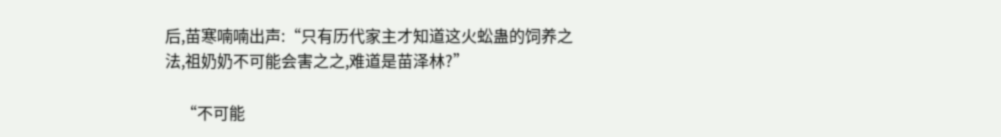后,苗寒喃喃出声:“只有历代家主才知道这火蚣蛊的饲养之法,祖奶奶不可能会害之之,难道是苗泽林?”

    “不可能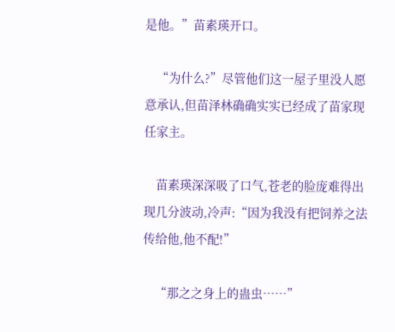是他。”苗素瑛开口。

    “为什么?”尽管他们这一屋子里没人愿意承认,但苗泽林确确实实已经成了苗家现任家主。

    苗素瑛深深吸了口气,苍老的脸庞难得出现几分波动,冷声:“因为我没有把饲养之法传给他,他不配!”

    “那之之身上的蛊虫……”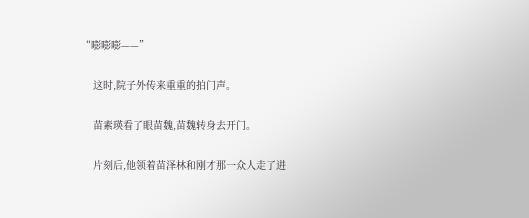“嘭嘭嘭——”

    这时,院子外传来重重的拍门声。

    苗素瑛看了眼苗魏,苗魏转身去开门。

    片刻后,他领着苗泽林和刚才那一众人走了进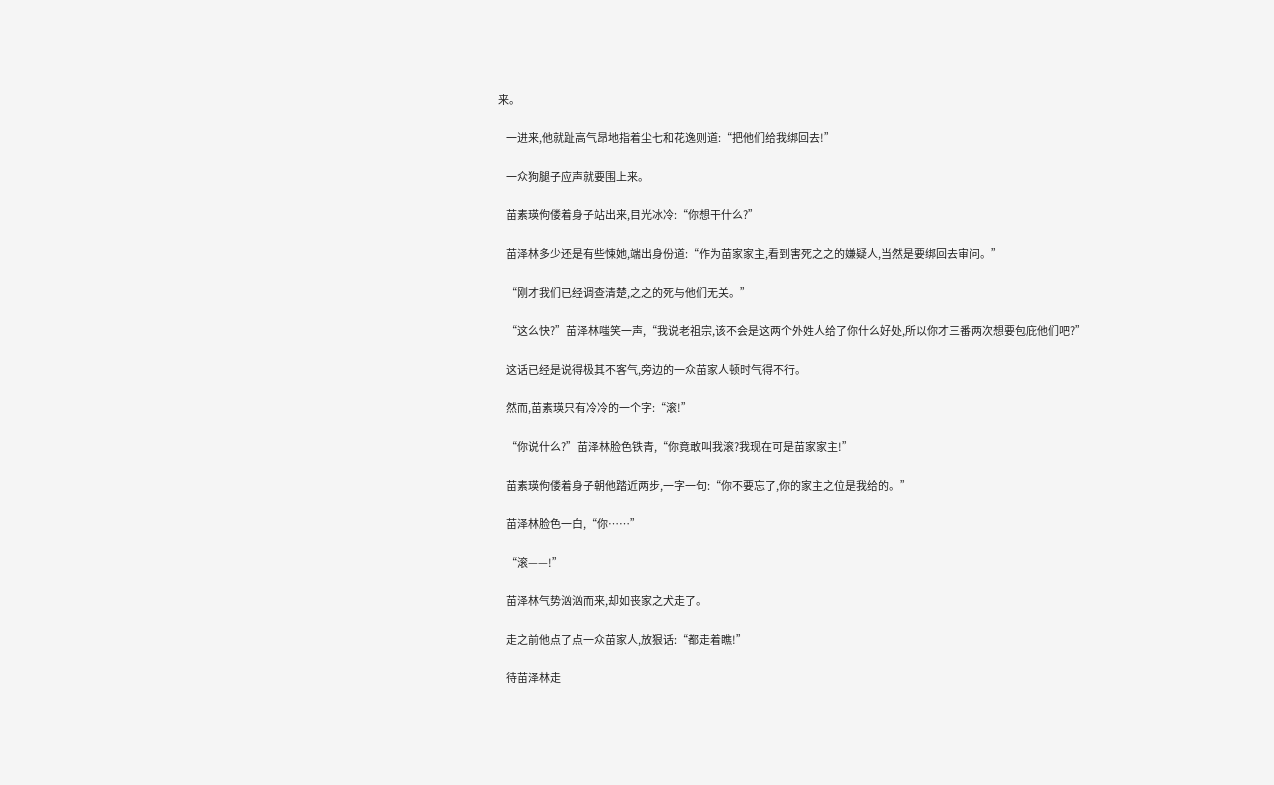来。

    一进来,他就趾高气昂地指着尘七和花逸则道:“把他们给我绑回去!”

    一众狗腿子应声就要围上来。

    苗素瑛佝偻着身子站出来,目光冰冷:“你想干什么?”

    苗泽林多少还是有些悚她,端出身份道:“作为苗家家主,看到害死之之的嫌疑人,当然是要绑回去审问。”

    “刚才我们已经调查清楚,之之的死与他们无关。”

    “这么快?”苗泽林嗤笑一声,“我说老祖宗,该不会是这两个外姓人给了你什么好处,所以你才三番两次想要包庇他们吧?”

    这话已经是说得极其不客气,旁边的一众苗家人顿时气得不行。

    然而,苗素瑛只有冷冷的一个字:“滚!”

    “你说什么?”苗泽林脸色铁青,“你竟敢叫我滚?我现在可是苗家家主!”

    苗素瑛佝偻着身子朝他踏近两步,一字一句:“你不要忘了,你的家主之位是我给的。”

    苗泽林脸色一白,“你……”

    “滚——!”

    苗泽林气势汹汹而来,却如丧家之犬走了。

    走之前他点了点一众苗家人,放狠话:“都走着瞧!”

    待苗泽林走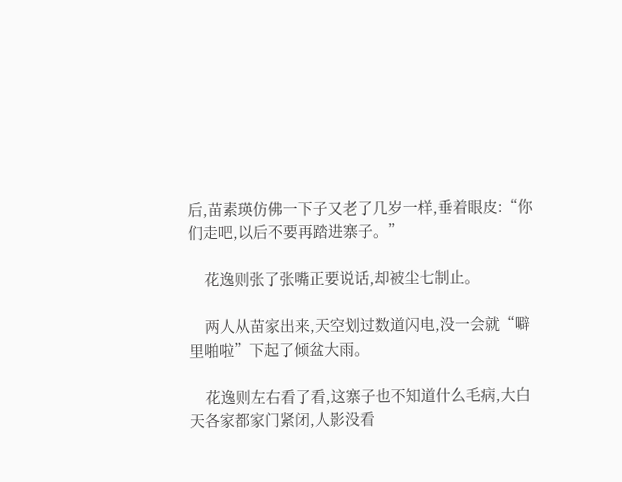后,苗素瑛仿佛一下子又老了几岁一样,垂着眼皮:“你们走吧,以后不要再踏进寨子。”

    花逸则张了张嘴正要说话,却被尘七制止。

    两人从苗家出来,天空划过数道闪电,没一会就“噼里啪啦”下起了倾盆大雨。

    花逸则左右看了看,这寨子也不知道什么毛病,大白天各家都家门紧闭,人影没看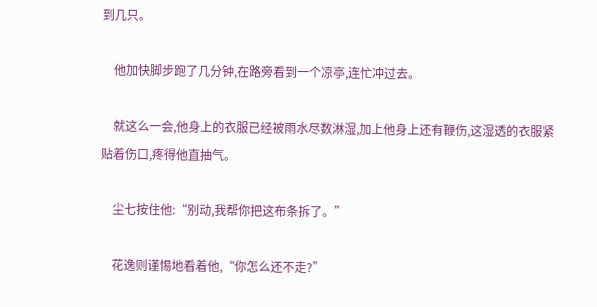到几只。

    他加快脚步跑了几分钟,在路旁看到一个凉亭,连忙冲过去。

    就这么一会,他身上的衣服已经被雨水尽数淋湿,加上他身上还有鞭伤,这湿透的衣服紧贴着伤口,疼得他直抽气。

    尘七按住他:“别动,我帮你把这布条拆了。”

    花逸则谨惕地看着他,“你怎么还不走?”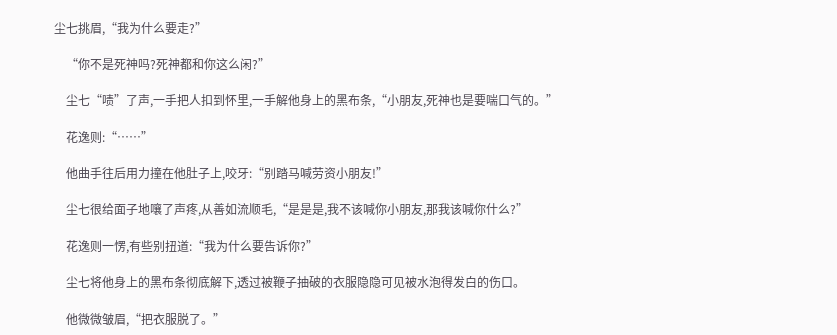尘七挑眉,“我为什么要走?”

    “你不是死神吗?死神都和你这么闲?”

    尘七“啧”了声,一手把人扣到怀里,一手解他身上的黑布条,“小朋友,死神也是要喘口气的。”

    花逸则:“……”

    他曲手往后用力撞在他肚子上,咬牙:“别踏马喊劳资小朋友!”

    尘七很给面子地嚷了声疼,从善如流顺毛,“是是是,我不该喊你小朋友,那我该喊你什么?”

    花逸则一愣,有些别扭道:“我为什么要告诉你?”

    尘七将他身上的黑布条彻底解下,透过被鞭子抽破的衣服隐隐可见被水泡得发白的伤口。

    他微微皱眉,“把衣服脱了。”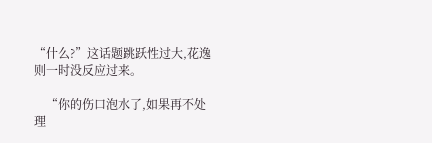“什么?”这话题跳跃性过大,花逸则一时没反应过来。

    “你的伤口泡水了,如果再不处理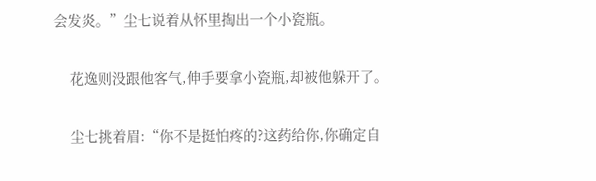会发炎。”尘七说着从怀里掏出一个小瓷瓶。

    花逸则没跟他客气,伸手要拿小瓷瓶,却被他躲开了。

    尘七挑着眉:“你不是挺怕疼的?这药给你,你确定自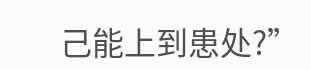己能上到患处?”